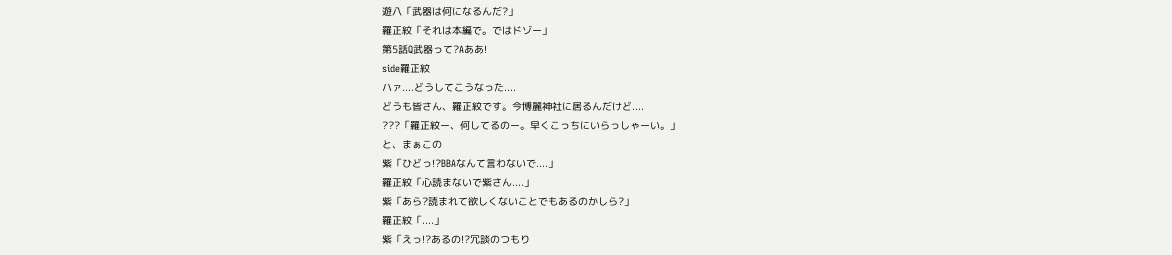遊八「武器は何になるんだ?」
羅正紋「それは本編で。ではドゾー」
第5話Q武器って?Aああ!
side羅正紋
ハァ....どうしてこうなった....
どうも皆さん、羅正紋です。今博麗神社に居るんだけど....
???「羅正紋ー、何してるのー。早くこっちにいらっしゃーい。」
と、まぁこの
紫「ひどっ!?BBAなんて言わないで....」
羅正紋「心読まないで紫さん....」
紫「あら?読まれて欲しくないことでもあるのかしら?」
羅正紋「....」
紫「えっ!?あるの!?冗談のつもり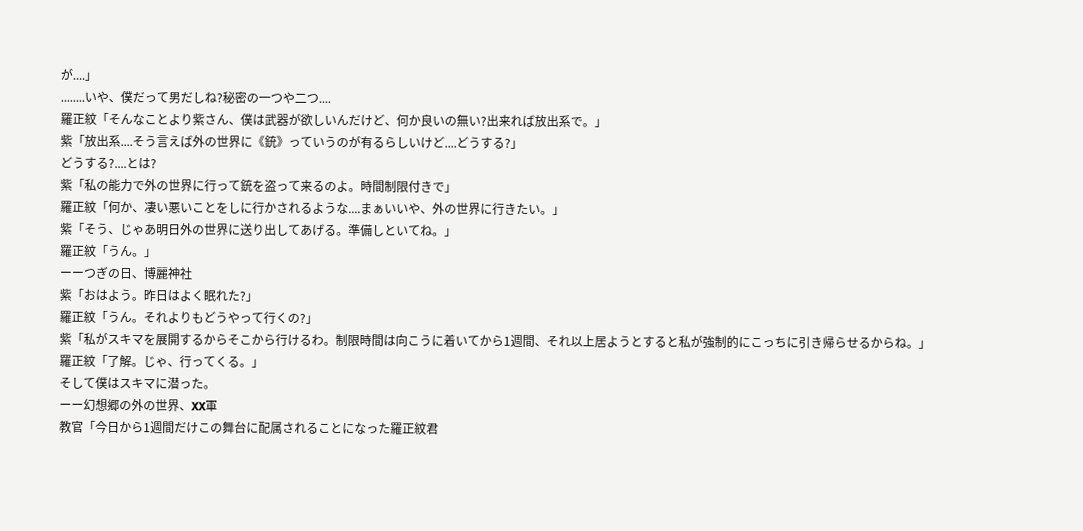が....」
........いや、僕だって男だしね?秘密の一つや二つ....
羅正紋「そんなことより紫さん、僕は武器が欲しいんだけど、何か良いの無い?出来れば放出系で。」
紫「放出系....そう言えば外の世界に《銃》っていうのが有るらしいけど....どうする?」
どうする?....とは?
紫「私の能力で外の世界に行って銃を盗って来るのよ。時間制限付きで」
羅正紋「何か、凄い悪いことをしに行かされるような....まぁいいや、外の世界に行きたい。」
紫「そう、じゃあ明日外の世界に送り出してあげる。準備しといてね。」
羅正紋「うん。」
ーーつぎの日、博麗神社
紫「おはよう。昨日はよく眠れた?」
羅正紋「うん。それよりもどうやって行くの?」
紫「私がスキマを展開するからそこから行けるわ。制限時間は向こうに着いてから1週間、それ以上居ようとすると私が強制的にこっちに引き帰らせるからね。」
羅正紋「了解。じゃ、行ってくる。」
そして僕はスキマに潜った。
ーー幻想郷の外の世界、XX軍
教官「今日から1週間だけこの舞台に配属されることになった羅正紋君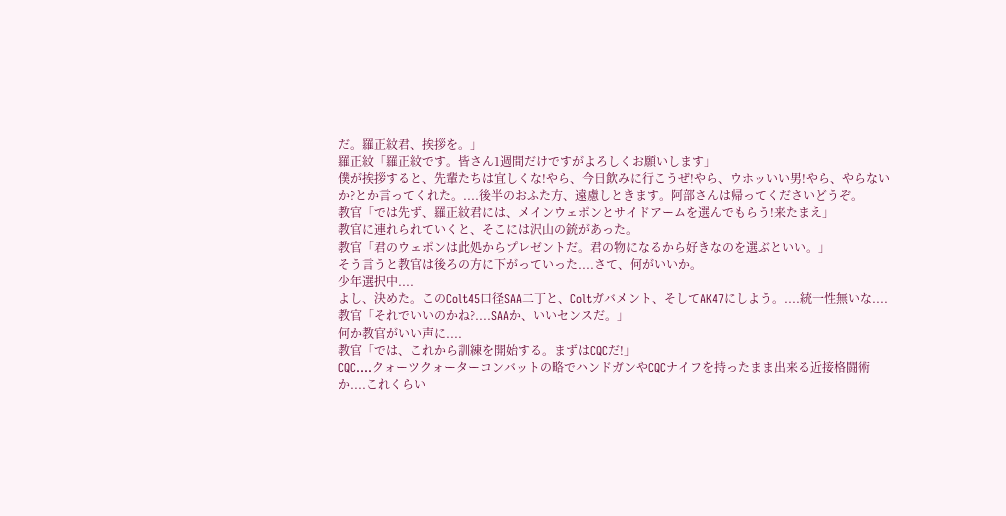だ。羅正紋君、挨拶を。」
羅正紋「羅正紋です。皆さん1週間だけですがよろしくお願いします」
僕が挨拶すると、先輩たちは宜しくな!やら、今日飲みに行こうぜ!やら、ウホッいい男!やら、やらないか?とか言ってくれた。....後半のおふた方、遠慮しときます。阿部さんは帰ってくださいどうぞ。
教官「では先ず、羅正紋君には、メインウェポンとサイドアームを選んでもらう!来たまえ」
教官に連れられていくと、そこには沢山の銃があった。
教官「君のウェポンは此処からプレゼントだ。君の物になるから好きなのを選ぶといい。」
そう言うと教官は後ろの方に下がっていった....さて、何がいいか。
少年選択中....
よし、決めた。このColt45口径SAA二丁と、Coltガバメント、そしてAK47にしよう。....統一性無いな....
教官「それでいいのかね?....SAAか、いいセンスだ。」
何か教官がいい声に....
教官「では、これから訓練を開始する。まずはCQCだ!」
CQC....クォーツクォーターコンバットの略でハンドガンやCQCナイフを持ったまま出来る近接格闘術か....これくらい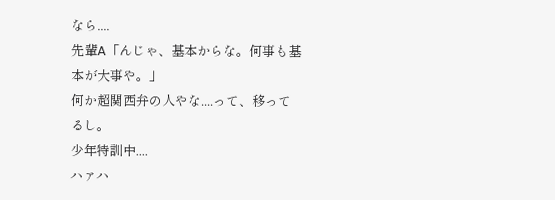なら....
先輩A「んじゃ、基本からな。何事も基本が大事や。」
何か超関西弁の人やな....って、移ってるし。
少年特訓中....
ハァハ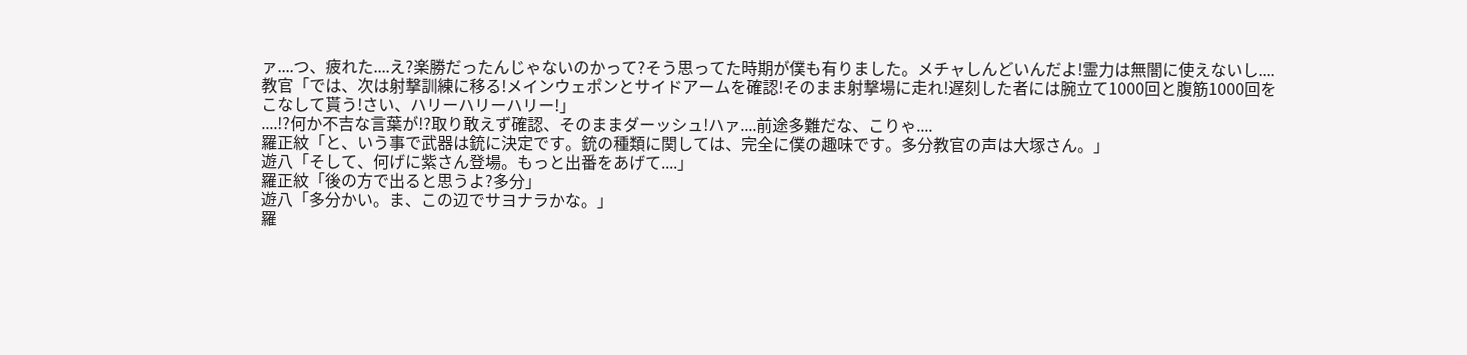ァ....つ、疲れた....え?楽勝だったんじゃないのかって?そう思ってた時期が僕も有りました。メチャしんどいんだよ!霊力は無闇に使えないし....
教官「では、次は射撃訓練に移る!メインウェポンとサイドアームを確認!そのまま射撃場に走れ!遅刻した者には腕立て1000回と腹筋1000回をこなして貰う!さい、ハリーハリーハリー!」
....!?何か不吉な言葉が!?取り敢えず確認、そのままダーッシュ!ハァ....前途多難だな、こりゃ....
羅正紋「と、いう事で武器は銃に決定です。銃の種類に関しては、完全に僕の趣味です。多分教官の声は大塚さん。」
遊八「そして、何げに紫さん登場。もっと出番をあげて....」
羅正紋「後の方で出ると思うよ?多分」
遊八「多分かい。ま、この辺でサヨナラかな。」
羅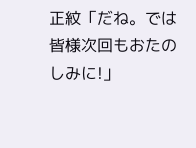正紋「だね。では皆様次回もおたのしみに!」